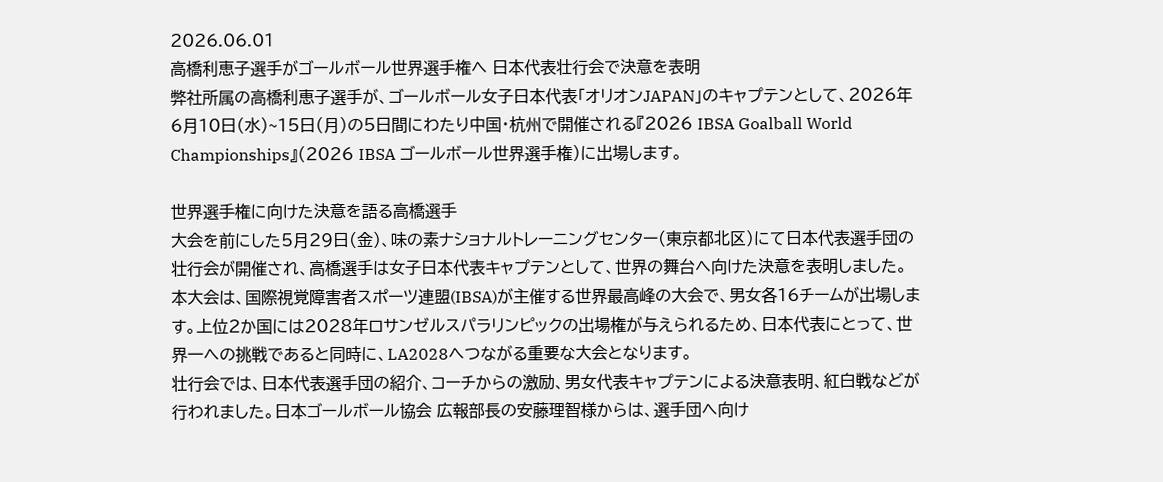2026.06.01
高橋利恵子選手がゴールボール世界選手権へ 日本代表壮行会で決意を表明
弊社所属の高橋利恵子選手が、ゴールボール女子日本代表「オリオンJAPAN」のキャプテンとして、2026年6月10日(水)~15日(月)の5日間にわたり中国・杭州で開催される『2026 IBSA Goalball World Championships』(2026 IBSA ゴールボール世界選手権)に出場します。

世界選手権に向けた決意を語る高橋選手
大会を前にした5月29日(金)、味の素ナショナルトレーニングセンター(東京都北区)にて日本代表選手団の壮行会が開催され、高橋選手は女子日本代表キャプテンとして、世界の舞台へ向けた決意を表明しました。
本大会は、国際視覚障害者スポーツ連盟(IBSA)が主催する世界最高峰の大会で、男女各16チームが出場します。上位2か国には2028年ロサンゼルスパラリンピックの出場権が与えられるため、日本代表にとって、世界一への挑戦であると同時に、LA2028へつながる重要な大会となります。
壮行会では、日本代表選手団の紹介、コーチからの激励、男女代表キャプテンによる決意表明、紅白戦などが行われました。日本ゴールボール協会 広報部長の安藤理智様からは、選手団へ向け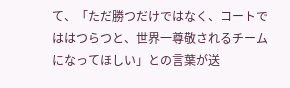て、「ただ勝つだけではなく、コートでははつらつと、世界一尊敬されるチームになってほしい」との言葉が送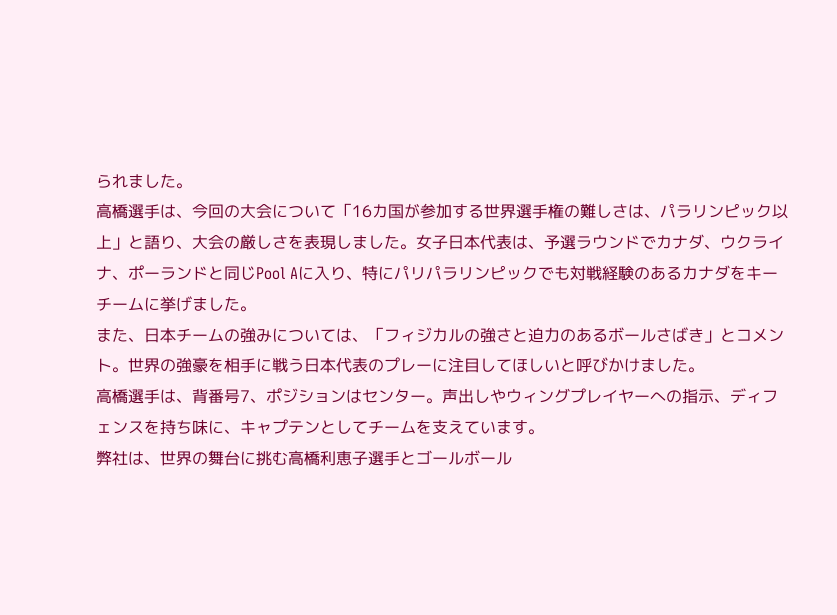られました。
高橋選手は、今回の大会について「16カ国が参加する世界選手権の難しさは、パラリンピック以上」と語り、大会の厳しさを表現しました。女子日本代表は、予選ラウンドでカナダ、ウクライナ、ポーランドと同じPool Aに入り、特にパリパラリンピックでも対戦経験のあるカナダをキーチームに挙げました。
また、日本チームの強みについては、「フィジカルの強さと迫力のあるボールさばき」とコメント。世界の強豪を相手に戦う日本代表のプレーに注目してほしいと呼びかけました。
高橋選手は、背番号7、ポジションはセンター。声出しやウィングプレイヤーへの指示、ディフェンスを持ち味に、キャプテンとしてチームを支えています。
弊社は、世界の舞台に挑む高橋利恵子選手とゴールボール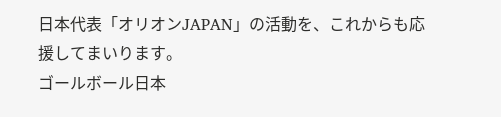日本代表「オリオンJAPAN」の活動を、これからも応援してまいります。
ゴールボール日本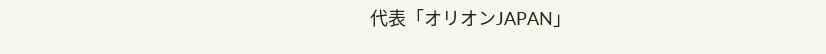代表「オリオンJAPAN」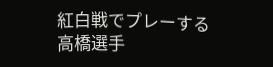紅白戦でプレーする高橋選手